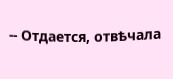-- Отдается, отвѣчала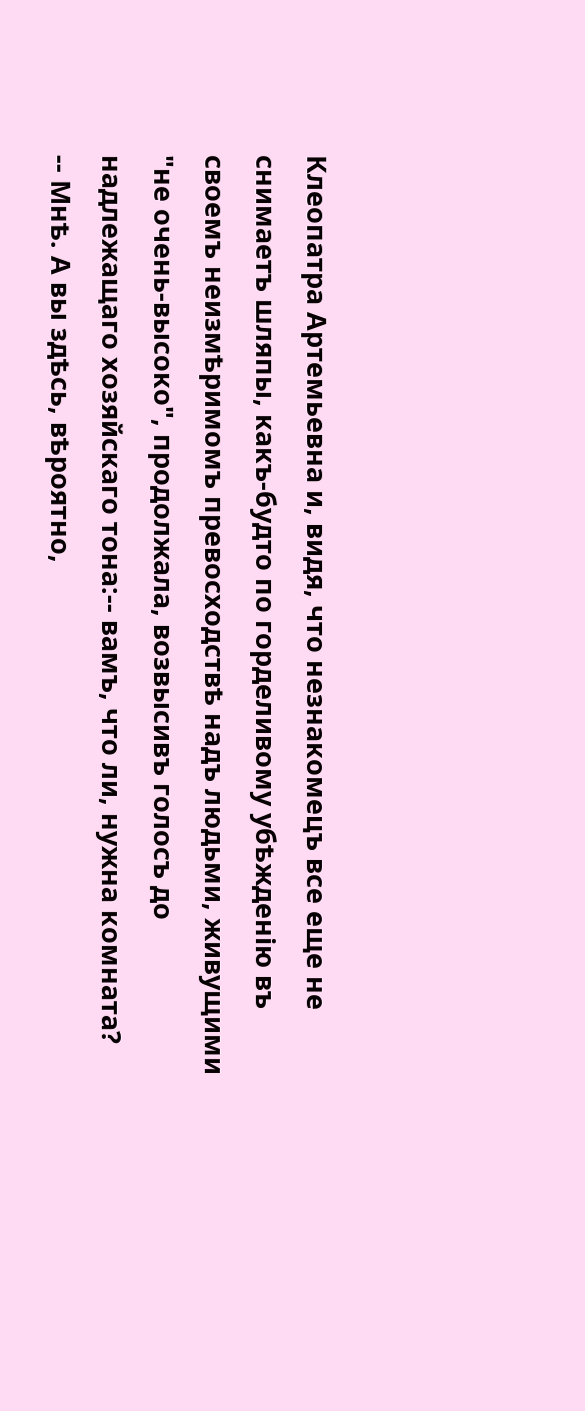Клеопатра Артемьевна и, видя, что незнакомецъ все еще не снимаетъ шляпы, какъ-будто по горделивому убѣжденію въ своемъ неизмѣримомъ превосходствѣ надъ людьми, живущими "не очень-высоко", продолжала, возвысивъ голосъ до надлежащаго хозяйскаго тона:-- вамъ, что ли, нужна комната?
-- Мнѣ. А вы здѣсь, вѣроятно,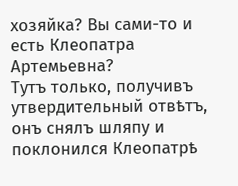хозяйка? Вы сами-то и есть Клеопатра Артемьевна?
Тутъ только, получивъ утвердительный отвѣтъ, онъ снялъ шляпу и поклонился Клеопатрѣ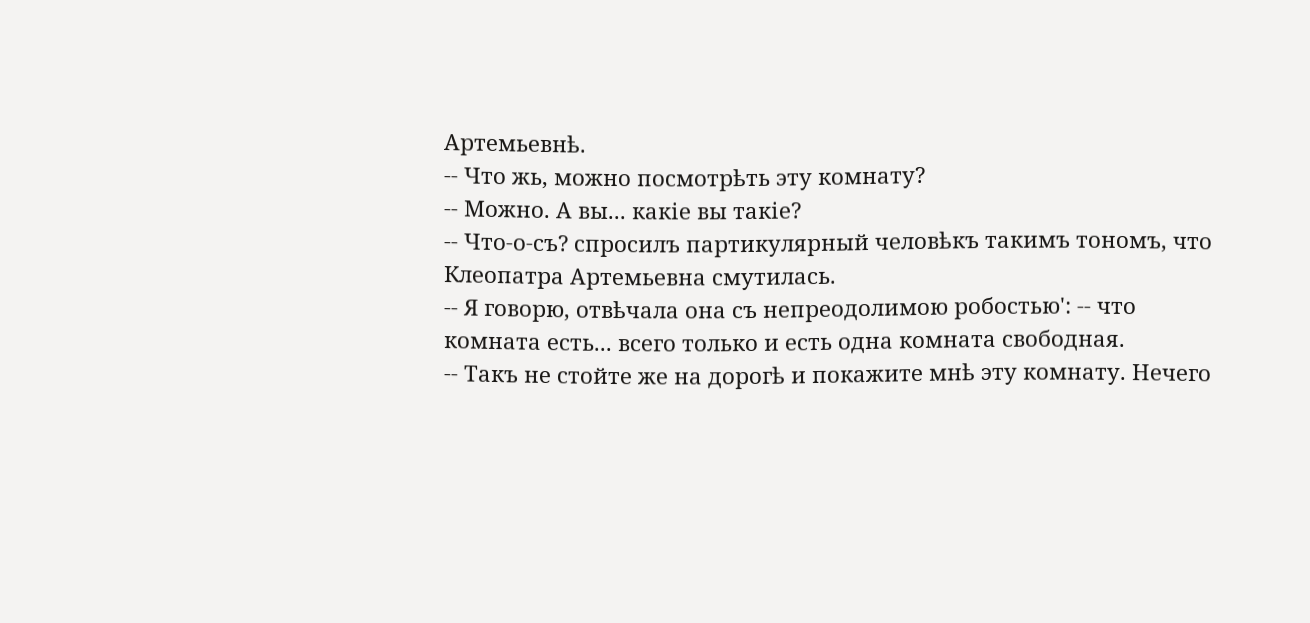Артемьевнѣ.
-- Что жь, можно посмотрѣть эту комнату?
-- Можно. А вы... какіе вы такіе?
-- Что-о-съ? спросилъ партикулярный человѣкъ такимъ тономъ, что Клеопатра Артемьевна смутилась.
-- Я говорю, отвѣчала она съ непреодолимою робостью': -- что комната есть... всего только и есть одна комната свободная.
-- Такъ не стойте же на дорогѣ и покажите мнѣ эту комнату. Нечего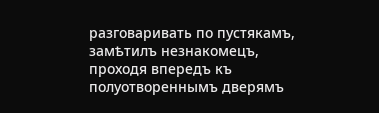разговаривать по пустякамъ, замѣтилъ незнакомецъ, проходя впередъ къ полуотвореннымъ дверямъ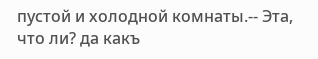пустой и холодной комнаты.-- Эта, что ли? да какъ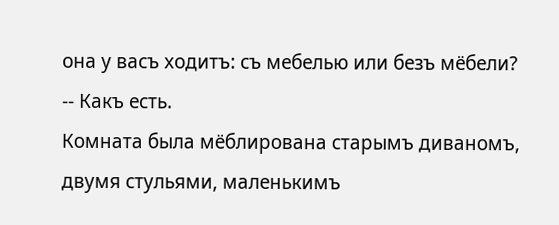она у васъ ходитъ: съ мебелью или безъ мёбели?
-- Какъ есть.
Комната была мёблирована старымъ диваномъ, двумя стульями, маленькимъ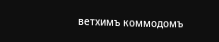ветхимъ коммодомъ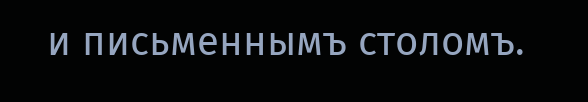и письменнымъ столомъ.